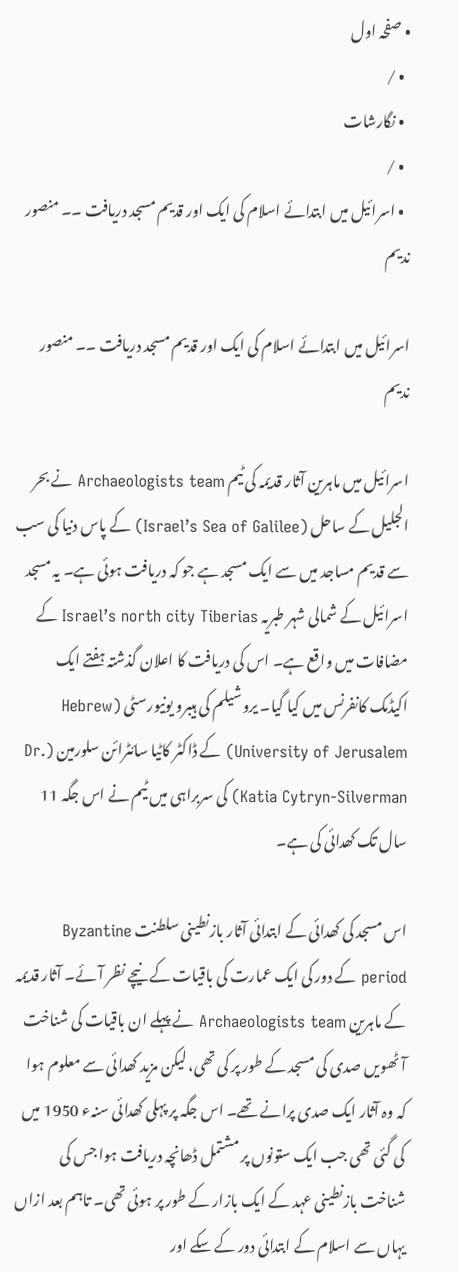• صفحہ اول
  • /
  • نگارشات
  • /
  • اسرائیل میں ابتدائے اسلام کی ایک اور قدیم مسجد دریافت ۔۔ منصور ندیم

اسرائیل میں ابتدائے اسلام کی ایک اور قدیم مسجد دریافت ۔۔ منصور ندیم

اسرائیل میں ماہرین آثار قدیمہ کی ٹیم Archaeologists team نے بحر الجلیل کے ساحل (Israel’s Sea of Galilee) کے پاس دنیا کی سب سے قدیم مساجد میں سے ایک مسجد ہے جو کہ دریافت ہوئی ہے۔ یہ مسجد اسرائیل کے شمالی شہر طبریہ Israel’s north city Tiberias کے مضافات میں واقع ہے۔ اس کی دریافت کا اعلان گذشتہ ہفتے ایک اکیڈمک کانفرنس میں کیا گیا۔ یروشیلم کی ہیبرو یونیورسٹی (Hebrew University of Jerusalem) کے ڈاکٹر کاٹیا سائٹرائن سلورمین (Dr. Katia Cytryn-Silverman) کی سربراہی میں ٹیم نے اس جگہ 11 سال تک کھدائی کی ہے۔

اس مسجد کی کھدائی کے ابتدائی آثار بازنطینی سلطنت Byzantine period کے دور کی ایک عمارت کی باقیات کے نیچے نظر آئے۔ آثار قدیمہ کے ماہرین Archaeologists team نے پہلے ان باقیات کی شناخت آٹھویں صدی کی مسجد کے طور پر کی تھی، لیکن مزید کھدائی سے معلوم ہوا کہ وہ آثار ایک صدی پرانے تھے۔ اس جگہ پر پہلی کھدائی سنہء 1950 میں کی گئی تھی جب ایک ستونوں پر مشتمل ڈھانچہ دریافت ہوا جس کی شناخت بازنطینی عہد کے ایک بازار کے طور پر ہوئی تھی۔ تاہم بعد ازاں یہاں سے اسلام کے ابتدائی دور کے سکے اور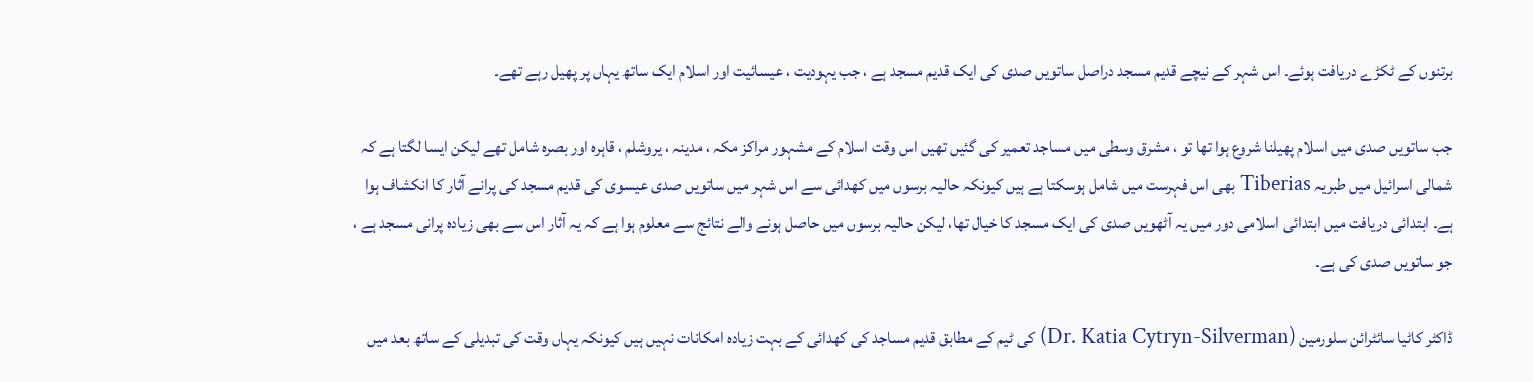برتنوں کے ٹکڑے دریافت ہوئے۔ اس شہر کے نیچے قدیم مسجد دراصل ساتویں صدی کی ایک قدیم مسجد ہے ، جب یہودیت ، عیسائیت اور اسلام ایک ساتھ یہاں پر پھیل رہے تھے۔

جب ساتویں صدی میں اسلام پھیلنا شروع ہوا تھا تو ، مشرق وسطی میں مساجد تعمیر کی گئیں تھیں اس وقت اسلام کے مشہور مراکز مکہ ، مدینہ ، یروشلم ، قاہرہ اور بصرہ شامل تھے لیکن ایسا لگتا ہے کہ شمالی اسرائیل میں طبریہ Tiberias بھی اس فہرست میں شامل ہوسکتا ہے ہیں کیونکہ حالیہ برسوں میں کھدائی سے اس شہر میں ساتویں صدی عیسوی کی قدیم مسجد کی پرانے آثار کا انکشاف ہوا ہے۔ ابتدائی دریافت میں ابتدائی اسلامی دور میں یہ آٹھویں صدی کی ایک مسجد کا خیال تھا، لیکن حالیہ برسوں میں حاصل ہونے والے نتائج سے معلوم ہوا ہے کہ یہ آثار اس سے بھی زیادہ پرانی مسجد ہے ، جو ساتویں صدی کی ہے۔

ڈاکٹر کاٹیا سائٹرائن سلورمین (Dr. Katia Cytryn-Silverman) کی ٹیم کے مطابق قدیم مساجد کی کھدائی کے بہت زیادہ امکانات نہیں ہیں کیونکہ یہاں وقت کی تبدیلی کے ساتھ بعد میں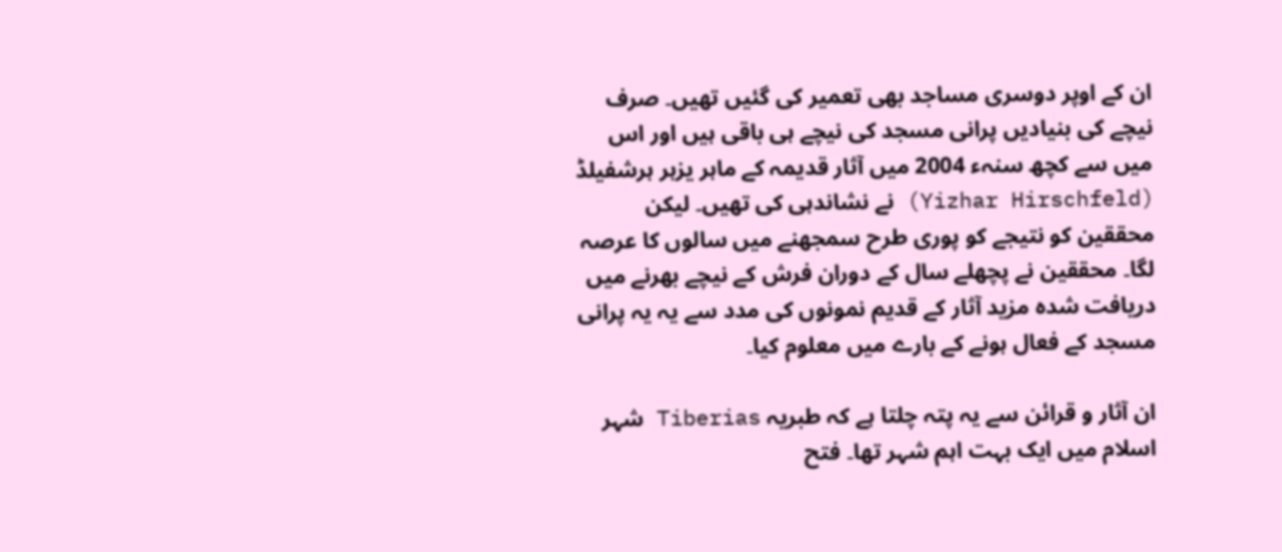ان کے اوپر دوسری مساجد بھی تعمیر کی گئیں تھیں۔ صرف نیچے کی بنیادیں پرانی مسجد کی نیچے ہی باقی ہیں اور اس میں سے کچھ سنہء 2004 میں آثار قدیمہ کے ماہر یزہر ہرشفیلڈ (Yizhar Hirschfeld) نے نشاندہی کی تھیں۔ لیکن محققین کو نتیجے کو پوری طرح سمجھنے میں سالوں کا عرصہ لگا۔ محققین نے پچھلے سال کے دوران فرش کے نیچے بھرنے میں دریافت شدہ مزید آثار کے قدیم نمونوں کی مدد سے یہ یہ پرانی مسجد کے فعال ہونے کے بارے میں معلوم کیا۔

ان آثار و قرائن سے یہ پتہ چلتا ہے کہ طبریہ Tiberias شہر اسلام میں ایک بہت اہم شہر تھا۔ فتح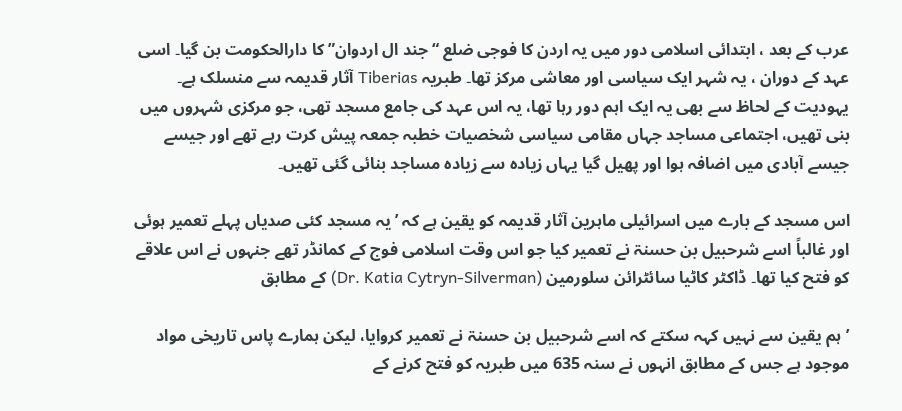عرب کے بعد ، ابتدائی اسلامی دور میں یہ اردن کا فوجی ضلع “جند ال اردوان” کا دارالحکومت بن گیا۔ اسی عہد کے دوران ، یہ شہر ایک سیاسی اور معاشی مرکز تھا۔ طبریہ Tiberias آثار قدیمہ سے منسلک ہے۔ یہودیت کے لحاظ سے بھی یہ ایک اہم دور رہا تھا، یہ اس عہد کی جامع مسجد تھی، جو مرکزی شہروں میں بنی تھیں، اجتماعی مساجد جہاں مقامی سیاسی شخصیات خطبہ جمعہ پیش کرت رہے تھے اور جیسے جیسے آبادی میں اضافہ ہوا اور پھیل گیا یہاں زیادہ سے زیادہ مساجد بنائی گئی تھیں۔

اس مسجد کے بارے میں اسرائیلی ماہرین آثار قدیمہ کو یقین ہے کہ ’یہ مسجد کئی صدیاں پہلے تعمیر ہوئی اور غالباً اسے شرحبیل بن حسنۃ نے تعمیر کیا جو اس وقت اسلامی فوج کے کمانڈر تھے جنہوں نے اس علاقے کو فتح کیا تھا۔ ڈاکٹر کاٹیا سائٹرائن سلورمین (Dr. Katia Cytryn-Silverman) کے مطابق

’ہم یقین سے نہیں کہہ سکتے کہ اسے شرحبیل بن حسنۃ نے تعمیر کروایا، لیکن ہمارے پاس تاریخی مواد موجود ہے جس کے مطابق انہوں نے سنہ 635 میں طبریہ کو فتح کرنے کے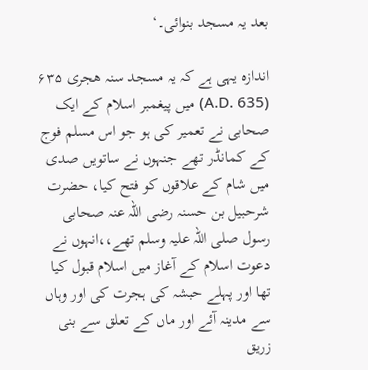بعد یہ مسجد بنوائی۔‘

اندازہ یہی ہے کہ یہ مسجد سنہ ھجری ۶۳۵ (A.D. 635) میں پیغمبر اسلام کے ایک صحابی نے تعمیر کی ہو جو اس مسلم فوج کے کمانڈر تھے جنہوں نے ساتویں صدی میں شام کے علاقوں کو فتح کیا، حضرت شرحبیل بن حسنہ رضی اللہ عنہ صحابی رسول صلی اللہ علیہ وسلم تھے،،انہوں نے دعوت اسلام کے آغاز میں اسلام قبول کیا تھا اور پہلے حبشہ کی ہجرت کی اور وہاں سے مدینہ آئے اور ماں کے تعلق سے بنی زریق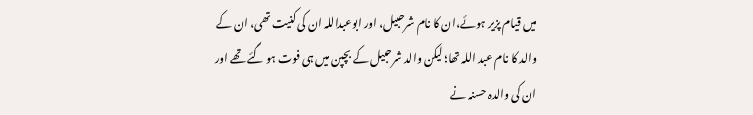میں قیام پزیر ہوئے،ان کا نام شرحبیل، اور ابوعبداللہ ان کی کنیت تھی، ان کے والد کا نام عبد اللہ تھا؛ لیکن والد شرحبیل کے بچپن میں ہی فوت ہو گئے تھے اور ان کی والدہ حسنہ نے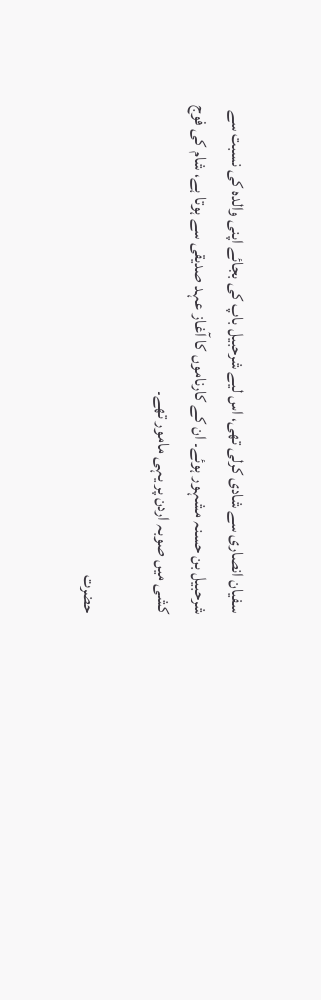سفیان انصاری سے شادی کرلی تھی، اس لیے شرحبیل باپ کی بجائے اپنی والدہ کی نسبت سے شرحبیل بن حسنہ مشہور ہوئے۔ ان کے کارناموں کا آغاز عہد صدیقی سے ہوتا ہے، شام کی فوج کشی میں صوبہ اردن پر یہی مامور تھے۔

حضرت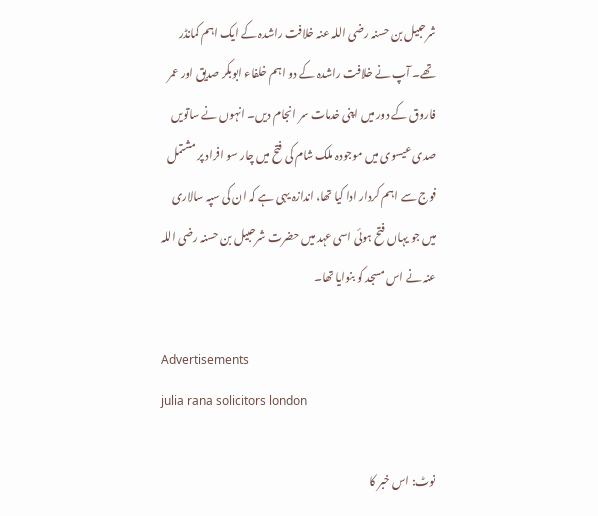شرحبیل بن حسنہ رضی اللہ عنہ خلافت راشدہ کے ایک اہم کمانڈر تھے۔ آپ نے خلافت راشدہ کے دو اہم خلفاء ابوبکر صدیق اور عمر فاروق کے دور میں اپنی خدمات سر انجام دیں۔ انہوں نے ساتویں صدی عیسوی میں موجودہ ملک شام کی فتح میں چار سو افراد پر مشتمل فوج سے اہم کردار ادا کیا تھا، اندازہ یہی ہے کہ ان کی سپہ سالاری میں جو یہاں فتح ہوئی اسی عہد میں حضرت شرحبیل بن حسنہ رضی اللہ عنہ نے اس مسجد کو بنوایا تھا۔

Advertisements
julia rana solicitors london

نوٹ: اس خبر کا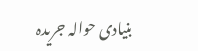بنیادی حوالہ جریدہ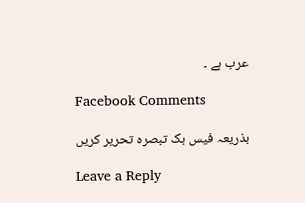عرب ہے ۔

Facebook Comments

بذریعہ فیس بک تبصرہ تحریر کریں

Leave a Reply